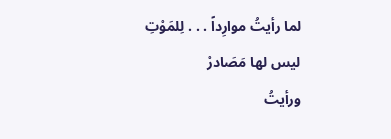لما رأيتُ موارِداً . . . لِلمَوْتِ ليس لها مَصَادرْ
ورأيتُ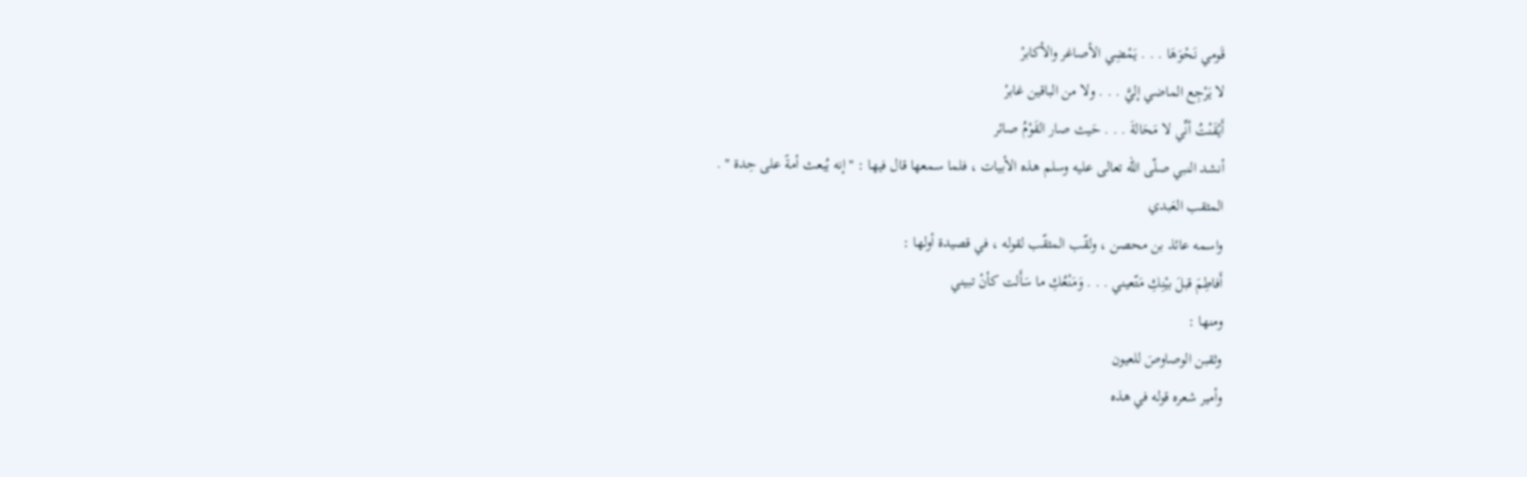قَومي نَحْوَهَا . . . يَمْضِي الأصاغر والأكابرْ
لا يَرْجِع الماضي إليَّ . . . ولا من الباقين غابرْ
أَيْقَنْتُ أنِّي لا مَحَالةَ . . . حَيث صار القَوْمُ صائر
أنشد النبي صلّى الله تعالى عليه وسلم هذه الأبيات ، فلما سمعها قال فيها : " إنه يُبعث أمةً على حِدة " .
المثقب العَبدي
واسمه عائذ بن محصن ، ولقّب المثقّب لقوله ، في قصيدة أولها :
أَفاطِمَ قبلَ بيْنِكِ مَتّعيني . . . وَمَنْعُكِ ما سَأَلت كأنْ تبيني
ومنها :
وثقبن الوصاوصَ للعيون
وأمير شعره قوله في هذه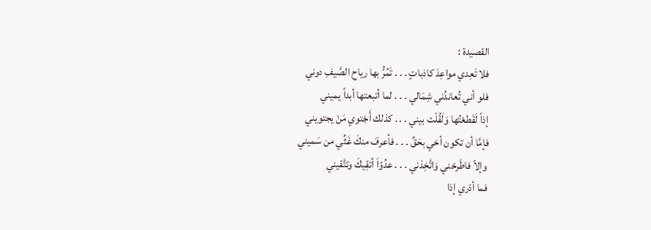القصيدة :
فلا تَعِدي مواعِدَ كاذباتٍ . . . تَمُرُّ بها رياح الصَّيفِ دوني
فلو أني تُعاندُني شِمَالي . . . لما أتبعتها أبداً يميني
إذاً لَقَطعْتُها وَلَقُلْت بيني . . . كذلك أَجْتوي مَنْ يجتويني
فإمَّا أن تكون أخي بحَقِّ . . . فأعرفَ منكَ غَثِّي من سَميني
وإلاّ فاطَرحْني وَاتَّخِذني . . . عدُوّاَ أتقِيكَ وتتَّقيني
فما أدْري إذا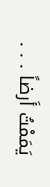يَمَمْتُ أَرضاً . . .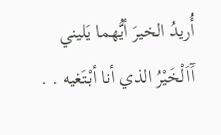أُريدُ الخيرَ أيُّهما يَليني
آَاَلْخَيْرُ الذي أنا أبْتَغيه . .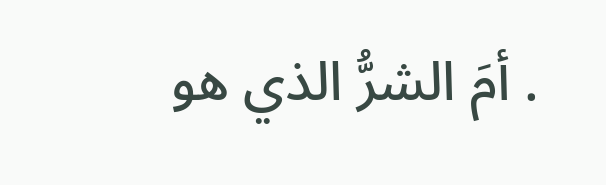. أمَ الشرُّ الذي هو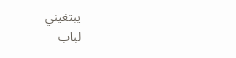يبتغيني
لباب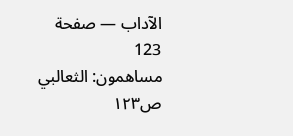الآداب — صفحة 123
مساهمون: الثعالبي
ص١٢٣